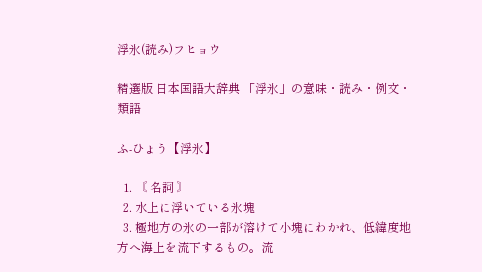浮氷(読み)フヒョウ

精選版 日本国語大辞典 「浮氷」の意味・読み・例文・類語

ふ‐ひょう【浮氷】

  1. 〘 名詞 〙
  2. 水上に浮いている氷塊
  3. 極地方の氷の一部が溶けて小塊にわかれ、低緯度地方へ海上を流下するもの。流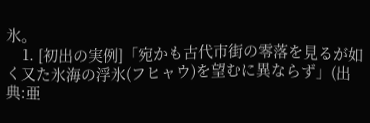氷。
    1. [初出の実例]「宛かも古代市街の零落を見るが如く又た氷海の浮氷(フヒャウ)を望むに異ならず」(出典:亜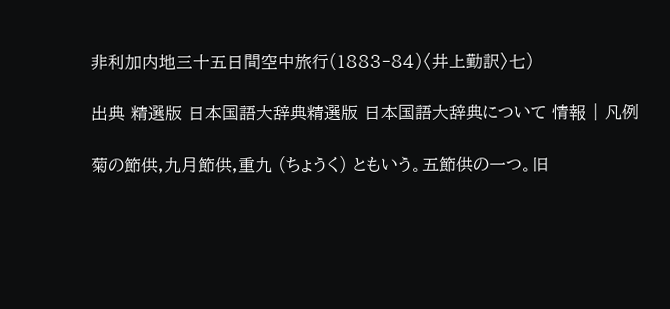非利加内地三十五日間空中旅行(1883‐84)〈井上勤訳〉七)

出典 精選版 日本国語大辞典精選版 日本国語大辞典について 情報 | 凡例

菊の節供,九月節供,重九 (ちょうく) ともいう。五節供の一つ。旧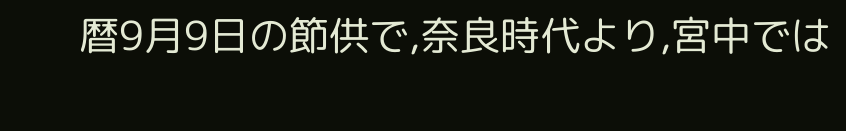暦9月9日の節供で,奈良時代より,宮中では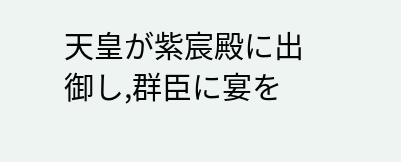天皇が紫宸殿に出御し,群臣に宴を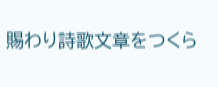賜わり詩歌文章をつくら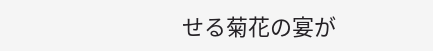せる菊花の宴が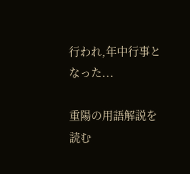行われ,年中行事となった...

重陽の用語解説を読む